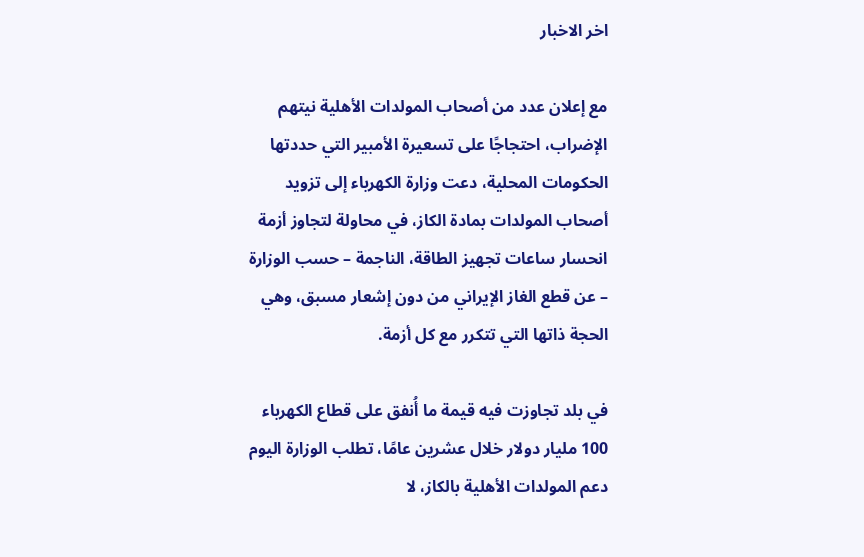اخر الاخبار

مع إعلان عدد من أصحاب المولدات الأهلية نيتهم الإضراب، احتجاجًا على تسعيرة الأمبير التي حددتها الحكومات المحلية، دعت وزارة الكهرباء إلى تزويد أصحاب المولدات بمادة الكاز، في محاولة لتجاوز أزمة انحسار ساعات تجهيز الطاقة، الناجمة – حسب الوزارة – عن قطع الغاز الإيراني من دون إشعار مسبق، وهي الحجة ذاتها التي تتكرر مع كل أزمة.

في بلد تجاوزت فيه قيمة ما أُنفق على قطاع الكهرباء 100 مليار دولار خلال عشرين عامًا، تطلب الوزارة اليوم دعم المولدات الأهلية بالكاز، لا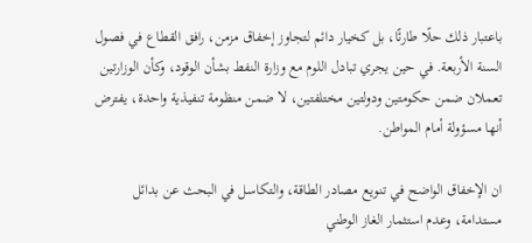باعتبار ذلك حلًا طارئًا، بل كخيار دائم لتجاوز إخفاق مزمن، رافق القطاع في فصول السنة الأربعة. في حين يجري تبادل اللوم مع وزارة النفط بشأن الوقود، وكأن الوزارتين تعملان ضمن حكومتين ودولتين مختلفتين، لا ضمن منظومة تنفيذية واحدة، يفترض أنها مسؤولة أمام المواطن.

ان الإخفاق الواضح في تنويع مصادر الطاقة، والتكاسل في البحث عن بدائل مستدامة، وعدم استثمار الغاز الوطني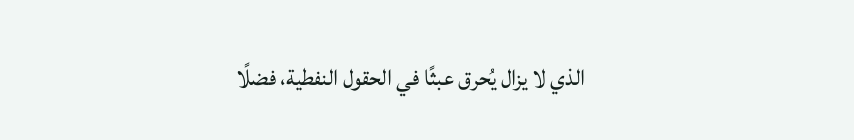الذي لا يزال يُحرق عبثًا في الحقول النفطية، فضلًا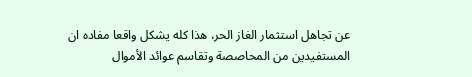عن تجاهل استثمار الغاز الحر، هذا كله يشكل واقعا مفاده ان المستفيدين من المحاصصة وتقاسم عوائد الأموال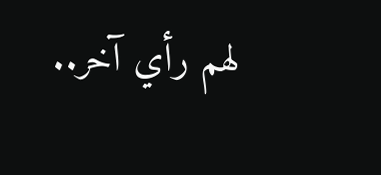لهم رأي آخر..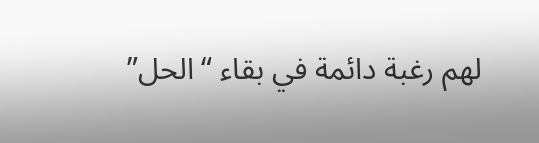لهم رغبة دائمة في بقاء “الحل”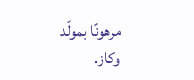مرهونًا بمولّد وكاز.